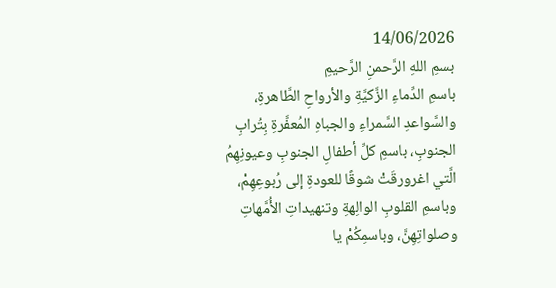14/06/2026
بسمِ اللهِ الرَّحمنِ الرَّحيمِ
باسمِ الدِّماءِ الزَّكيَّةِ والأرواحِ الطَّاهرةِ، والسَّواعدِ السَّمراءِ والجباهِ المُعفَّرةِ بِتُرابِ الجنوبِ، باسمِ كلِّ أطفالِ الجنوبِ وعيونِهِمُ الَّتي اغرورقَتْ شوقًا للعودةِ إلى رُبوعِهِمْ، وباسمِ القلوبِ الوالِهةِ وتنهيداتِ الأُمَّهاتِ وصلواتِهِنَّ، وباسمِكُمْ يا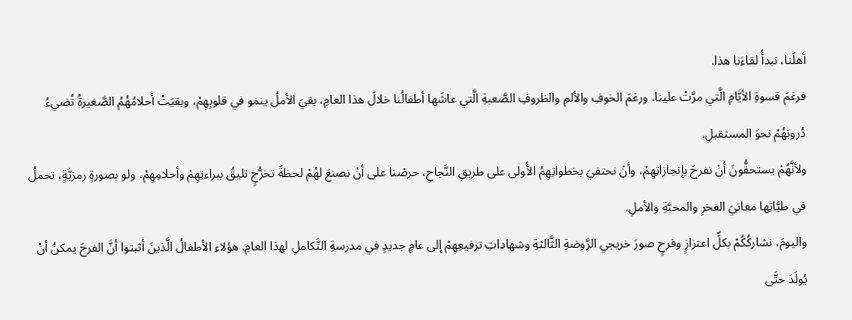أهلَنا، نبدأُ لقاءَنا هذا.
فرغمَ قسوةِ الأيَّامِ الَّتي مرَّتْ علينا، ورغمَ الخوفِ والألمِ والظروفِ الصَّعبةِ الَّتي عاشَها أطفالُنا خلالَ هذا العامِ، بقيَ الأملُ ينمو في قلوبِهِمْ، وبقيَتْ أحلامُهُمُ الصَّغيرةُ تُضيءُ دُروبَهُمْ نحوَ المستقبلِ.
ولأنَّهُمْ يستحقُّونَ أنْ نفرحَ بإنجازاتِهِمْ، وأنْ نحتفيَ بخطواتِهِمُ الأُولى على طريقِ النَّجاحِ، حرصْنا على أنْ نصنعَ لهُمْ لحظةَ تخرُّجٍ تليقُ ببراءتِهِمْ وأحلامِهِمْ، ولو بصورةٍ رمزيَّةٍ، تحملُ في طيَّاتِها معانيَ الفخرِ والمحبَّةِ والأملِ.
واليومَ، نشاركُكُمْ بكلِّ اعتزازٍ وفرحٍ صورَ خريجي الرَّوضةِ الثَّالثةِ وشهاداتِ ترفيعِهِمْ إلى عامٍ جديدٍ في مدرسةِ التَّكاملِ لهذا العامِ. هؤلاءِ الأطفالُ الَّذينَ أثبتوا أنَّ الفرحَ يمكنُ أنْ يُولَدَ حتَّى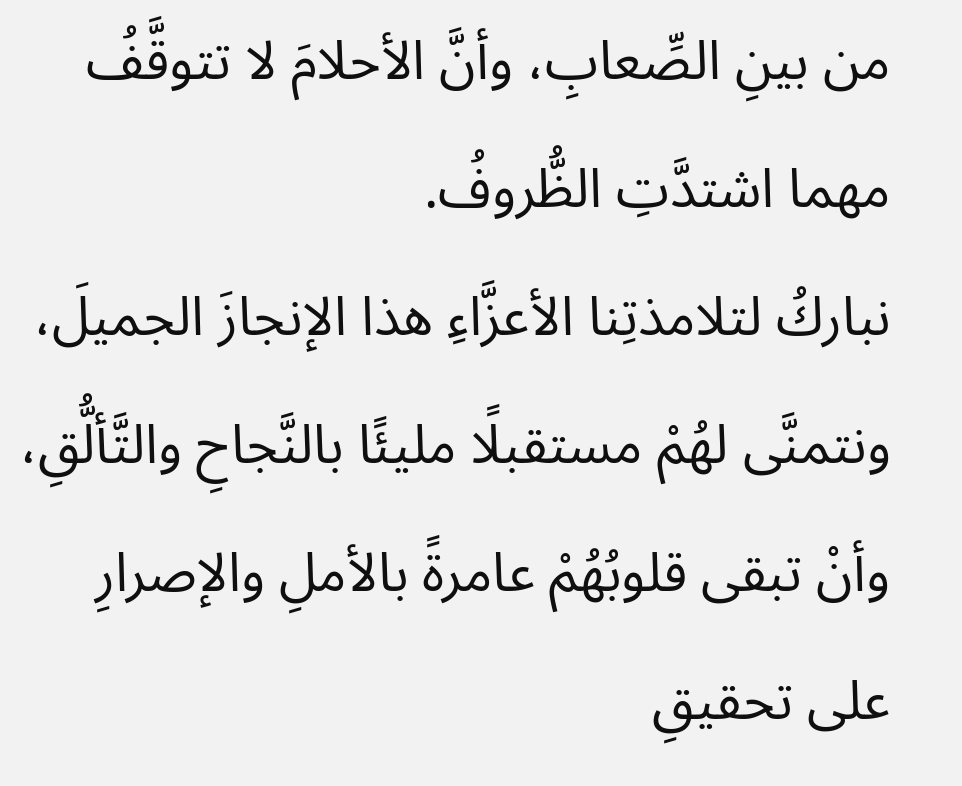من بينِ الصِّعابِ، وأنَّ الأحلامَ لا تتوقَّفُ مهما اشتدَّتِ الظُّروفُ.
نباركُ لتلامذتِنا الأعزَّاءِ هذا الإنجازَ الجميلَ، ونتمنَّى لهُمْ مستقبلًا مليئًا بالنَّجاحِ والتَّألُّقِ، وأنْ تبقى قلوبُهُمْ عامرةً بالأملِ والإصرارِ على تحقيقِ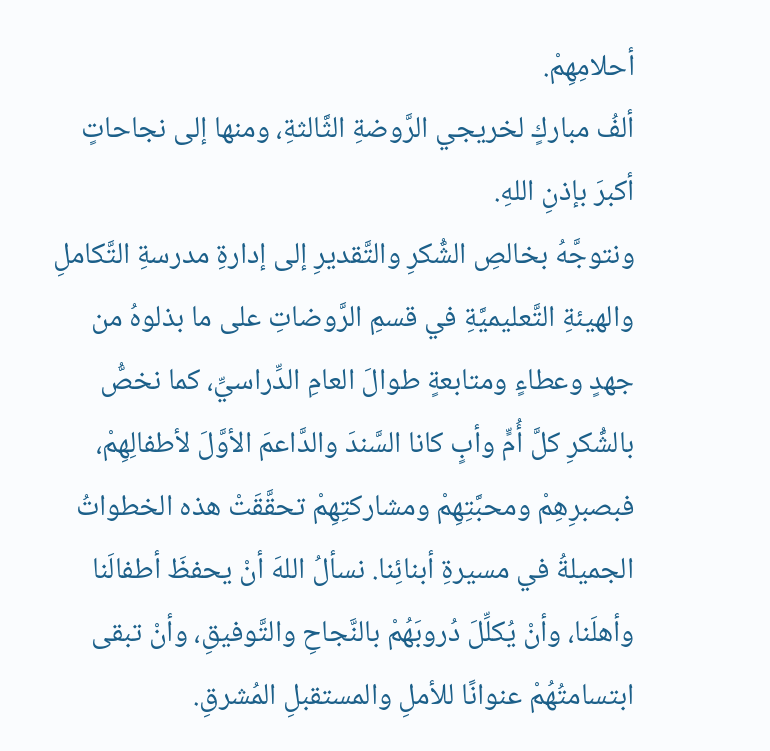أحلامِهِمْ.
ألفُ مباركٍ لخريجي الرَّوضةِ الثَّالثةِ، ومنها إلى نجاحاتٍ أكبرَ بإذنِ اللهِ.
ونتوجَّهُ بخالصِ الشُّكرِ والتَّقديرِ إلى إدارةِ مدرسةِ التَّكاملِ والهيئةِ التَّعليميَّةِ في قسمِ الرَّوضاتِ على ما بذلوهُ من جهدٍ وعطاءٍ ومتابعةٍ طوالَ العامِ الدِّراسيِّ، كما نخصُّ بالشُّكرِ كلَّ أُمٍّ وأبٍ كانا السَّندَ والدَّاعمَ الأوَّلَ لأطفالِهِمْ، فبصبرِهِمْ ومحبَّتِهِمْ ومشاركتِهِمْ تحقَّقَتْ هذه الخطواتُ الجميلةُ في مسيرةِ أبنائِنا. نسألُ اللهَ أنْ يحفظَ أطفالَنا وأهلَنا، وأنْ يُكلِّلَ دُروبَهُمْ بالنَّجاحِ والتَّوفيقِ، وأنْ تبقى ابتسامتُهُمْ عنوانًا للأملِ والمستقبلِ المُشرقِ.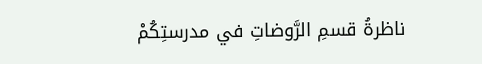ناظرةُ قسمِ الرَّوضاتِ في مدرستِكُمْ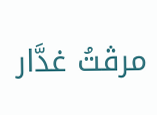مرڤتُ غدَّار